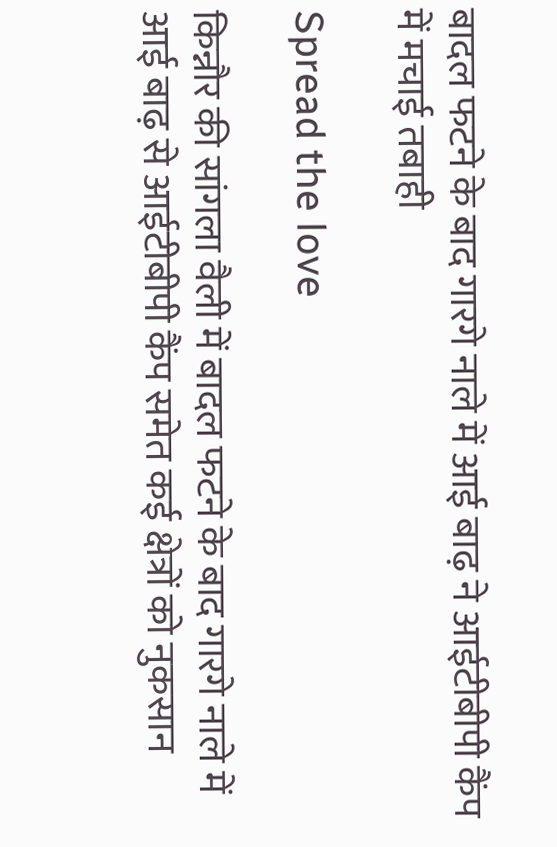बादल फटने के बाद गारगे नाले में आई बाढ़ ने आईटीबीपी कैंप में मचाई तबाही

Spread the love

किन्नौर की सांगला वैली में बादल फटने के बाद गारगे नाले में आई बाढ़ से आईटीबीपी कैंप समेत कई क्षेत्रों को नुकसान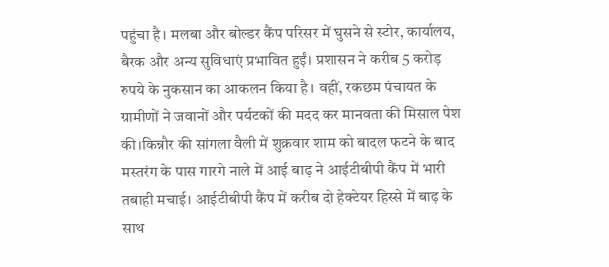पहुंचा है। मलबा और बोल्डर कैंप परिसर में घुसने से स्टोर, कार्यालय, बैरक और अन्य सुविधाएं प्रभावित हुईं। प्रशासन ने करीब 5 करोड़ रुपये के नुकसान का आकलन किया है। वहीं, रकछम पंचायत के ग्रामीणों ने जवानों और पर्यटकों की मदद कर मानवता की मिसाल पेश की।किन्नौर की सांगला वैली में शुक्रवार शाम को बादल फटने के बाद मस्तरंग के पास गारगे नाले में आई बाढ़ ने आईटीबीपी कैंप में भारी तबाही मचाई। आईटीबीपी कैंप में करीब दो हेक्टेयर हिस्से में बाढ़ के साथ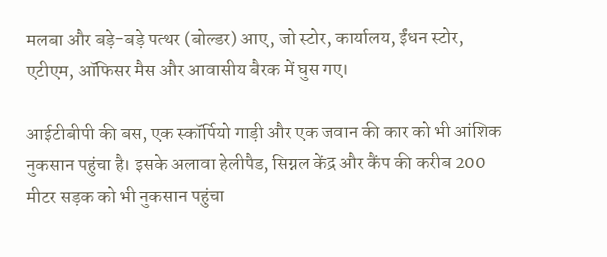मलबा और बड़े-बड़े पत्थर (बोल्डर) आए, जो स्टोर, कार्यालय, ईंधन स्टोर, एटीएम, ऑफिसर मैस और आवासीय बैरक में घुस गए।

आईटीबीपी की बस, एक स्कॉर्पियो गाड़ी और एक जवान की कार को भी आंशिक नुकसान पहुंचा है। इसके अलावा हेलीपैड, सिग्नल केंद्र और कैंप की करीब 200 मीटर सड़क को भी नुकसान पहुंचा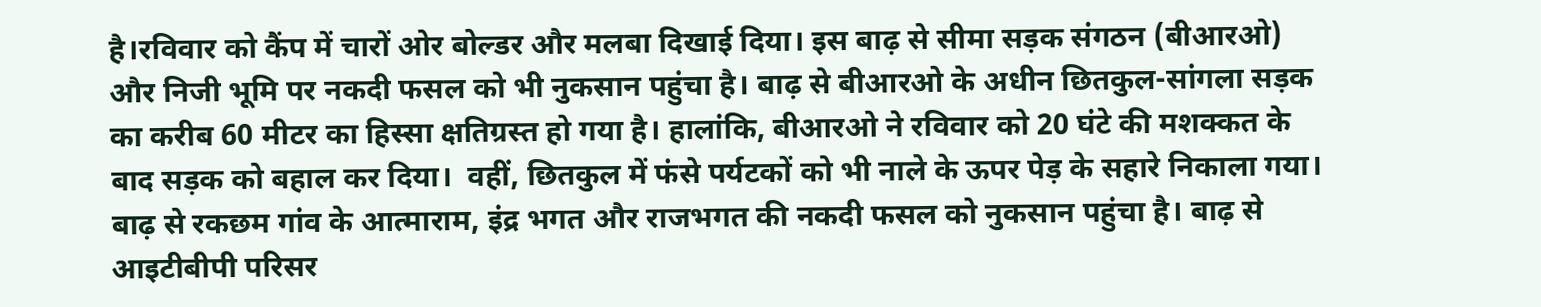है।रविवार को कैंप में चारों ओर बोल्डर और मलबा दिखाई दिया। इस बाढ़ से सीमा सड़क संगठन (बीआरओ) और निजी भूमि पर नकदी फसल को भी नुकसान पहुंचा है। बाढ़ से बीआरओ के अधीन छितकुल-सांगला सड़क का करीब 60 मीटर का हिस्सा क्षतिग्रस्त हो गया है। हालांकि, बीआरओ ने रविवार को 20 घंटे की मशक्कत के बाद सड़क को बहाल कर दिया।  वहीं, छितकुल में फंसे पर्यटकों को भी नाले के ऊपर पेड़ के सहारे निकाला गया। बाढ़ से रकछम गांव के आत्माराम, इंद्र भगत और राजभगत की नकदी फसल को नुकसान पहुंचा है। बाढ़ से आइटीबीपी परिसर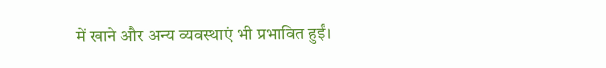में खाने और अन्य व्यवस्थाएं भी प्रभावित हुईं।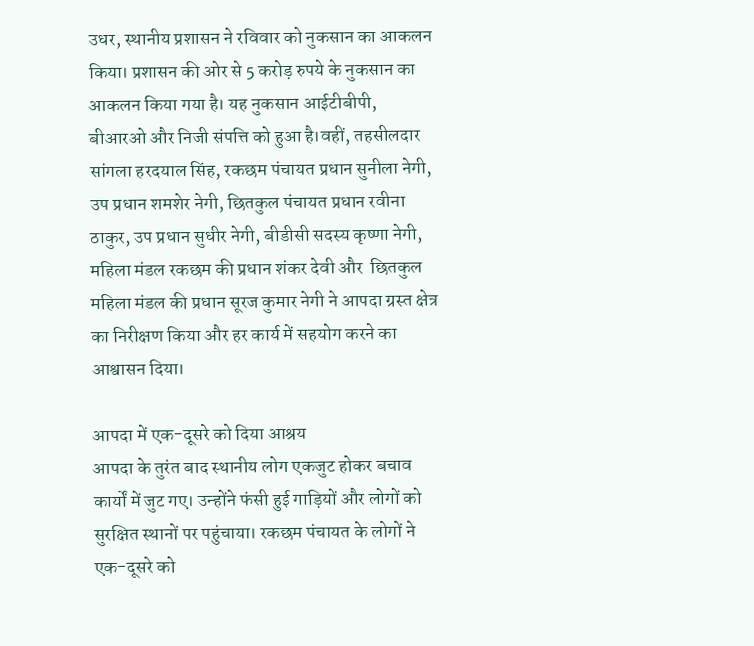उधर, स्थानीय प्रशासन ने रविवार को नुकसान का आकलन किया। प्रशासन की ओर से 5 करोड़ रुपये के नुकसान का आकलन किया गया है। यह नुकसान आईटीबीपी, बीआरओ और निजी संपत्ति को हुआ है।वहीं, तहसीलदार सांगला हरदयाल सिंह, रकछम पंचायत प्रधान सुनीला नेगी, उप प्रधान शमशेर नेगी, छितकुल पंचायत प्रधान रवीना ठाकुर, उप प्रधान सुधीर नेगी, बीडीसी सदस्य कृष्णा नेगी, महिला मंडल रकछम की प्रधान शंकर देवी और  छितकुल महिला मंडल की प्रधान सूरज कुमार नेगी ने आपदा ग्रस्त क्षेत्र का निरीक्षण किया और हर कार्य में सहयोग करने का आश्वासन दिया।

आपदा में एक-दूसरे को दिया आश्रय
आपदा के तुरंत बाद स्थानीय लोग एकजुट होकर बचाव कार्यों में जुट गए। उन्होंने फंसी हुई गाड़ियों और लोगों को सुरक्षित स्थानों पर पहुंचाया। रकछम पंचायत के लोगों ने एक-दूसरे को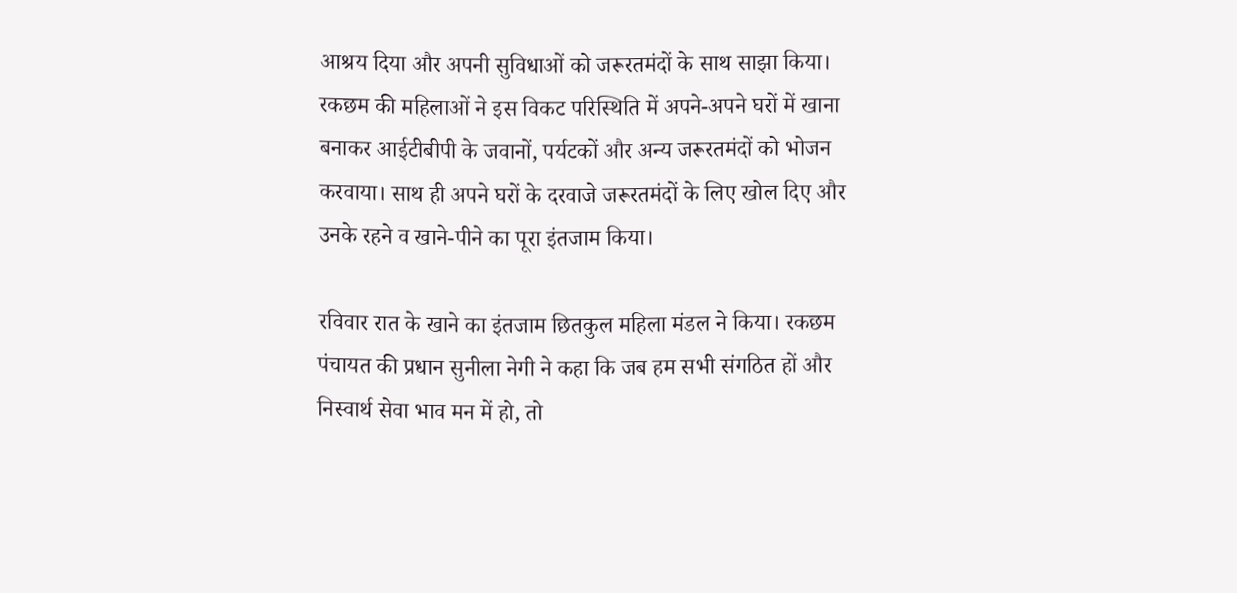आश्रय दिया और अपनी सुविधाओं को जरूरतमंदों के साथ साझा किया। रकछम की महिलाओं ने इस विकट परिस्थिति में अपने-अपने घरों में खाना बनाकर आईटीबीपी के जवानों, पर्यटकों और अन्य जरूरतमंदों को भोजन करवाया। साथ ही अपने घरों के दरवाजे जरूरतमंदों के लिए खोल दिए और उनके रहने व खाने-पीने का पूरा इंतजाम किया।

रविवार रात के खाने का इंतजाम छितकुल महिला मंडल ने किया। रकछम पंचायत की प्रधान सुनीला नेगी ने कहा कि जब हम सभी संगठित हों और निस्वार्थ सेवा भाव मन में हो, तो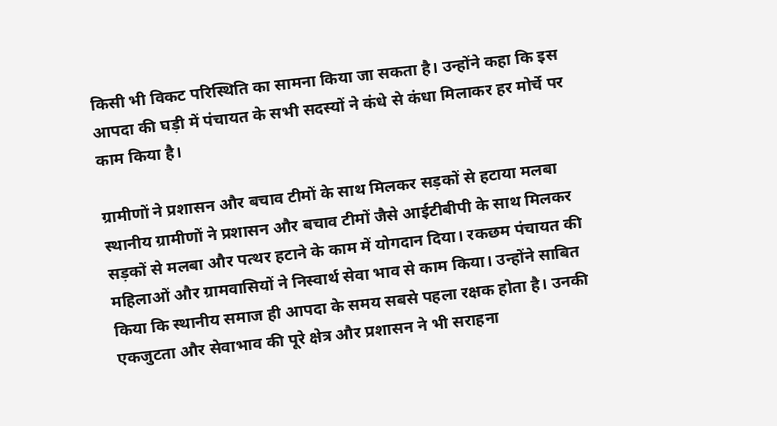किसी भी विकट परिस्थिति का सामना किया जा सकता है। उन्होंने कहा कि इस आपदा की घड़ी में पंचायत के सभी सदस्यों ने कंधे से कंधा मिलाकर हर मोर्चे पर काम किया है।

ग्रामीणों ने प्रशासन और बचाव टीमों के साथ मिलकर सड़कों से हटाया मलबा
स्थानीय ग्रामीणों ने प्रशासन और बचाव टीमों जैसे आईटीबीपी के साथ मिलकर सड़कों से मलबा और पत्थर हटाने के काम में योगदान दिया। रकछम पंचायत की महिलाओं और ग्रामवासियों ने निस्वार्थ सेवा भाव से काम किया। उन्होंने साबित किया कि स्थानीय समाज ही आपदा के समय सबसे पहला रक्षक होता है। उनकी एकजुटता और सेवाभाव की पूरे क्षेत्र और प्रशासन ने भी सराहना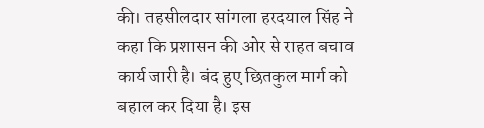की। तहसीलदार सांगला हरदयाल सिंह ने कहा कि प्रशासन की ओर से राहत बचाव कार्य जारी है। बंद हुए छितकुल मार्ग को बहाल कर दिया है। इस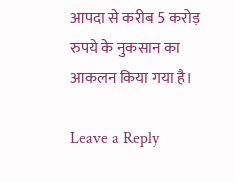आपदा से करीब 5 करोड़ रुपये के नुकसान का आकलन किया गया है।

Leave a Reply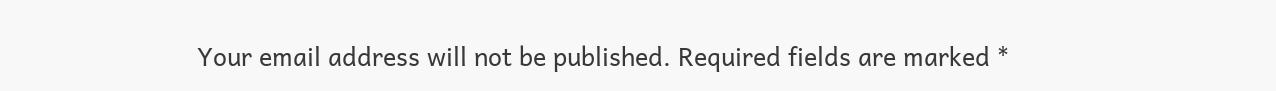Your email address will not be published. Required fields are marked *